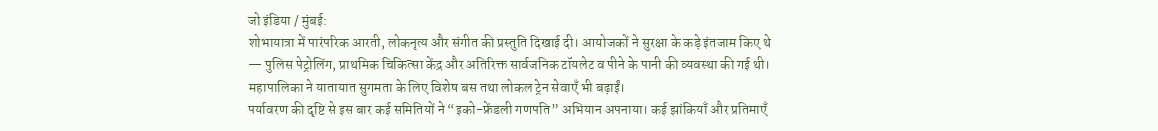जो इंडिया / मुंबई:
शोभायात्रा में पारंपरिक आरती, लोकनृत्य और संगीत की प्रस्तुति दिखाई दी। आयोजकों ने सुरक्षा के कड़े इंतजाम किए थे — पुलिस पेट्रोलिंग, प्राथमिक चिकित्सा केंद्र और अतिरिक्त सार्वजनिक टॉयलेट व पीने के पानी की व्यवस्था की गई थी। महापालिका ने यातायात सुगमता के लिए विशेष बस तथा लोकल ट्रेन सेवाएँ भी बढ़ाईं।
पर्यावरण की दृष्टि से इस बार कई समितियों ने “इको-फ्रेंडली गणपति” अभियान अपनाया। कई झांकियाँ और प्रतिमाएँ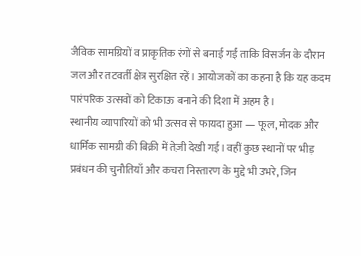जैविक सामग्रियों व प्राकृतिक रंगों से बनाई गईं ताकि विसर्जन के दौरान जल और तटवर्ती क्षेत्र सुरक्षित रहें। आयोजकों का कहना है कि यह कदम पारंपरिक उत्सवों को टिकाऊ बनाने की दिशा में अहम है।
स्थानीय व्यापारियों को भी उत्सव से फायदा हुआ — फूल, मोदक और धार्मिक सामग्री की बिक्री में तेज़ी देखी गई। वहीं कुछ स्थानों पर भीड़ प्रबंधन की चुनौतियाँ और कचरा निस्तारण के मुद्दे भी उभरे, जिन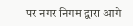पर नगर निगम द्वारा आगे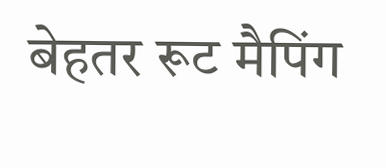बेहतर रूट मैपिंग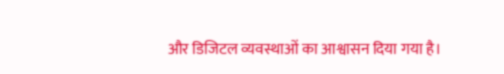और डिजिटल व्यवस्थाओं का आश्वासन दिया गया है।